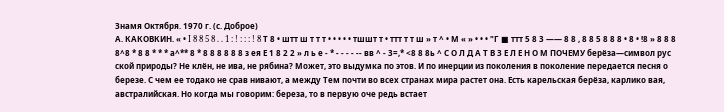Знамя Октября. 1970 г. (с. Доброе)
А. КАКОВКИН. « • I 8 8 5 8 . . 1 : ! : : : ! 8 Т 8 • штт ш т т т • • • • • тшшт т • ттт т т ш » т ^ • М « » • • • "Г ■ ттт 5 8 3 —— 8 8 , 8 8 5 8 8 8 • 8 • !8 » 8 8 8 8^8 * 8 8 * * * а^** 8 * 8 8 8 8 8 8 з ея Е 1 8 2 2 » л ь е - * - - - - -- вв ^ - 3=,* <8 8 8ь ^ С О Л Д А Т В З Е Л Е Н О М ПОЧЕМУ берёза—символ рус ской природы? Не клён, не ива, не рябина? Может, это выдумка по этов. И по инерции из поколения в поколение передается песня о березе. С чем ее тодако не срав нивают, а между Тем почти во всех странах мира растет она. Есть карельская берёза, карлико вая, австралийская. Но когда мы говорим: береза, то в первую оче редь встает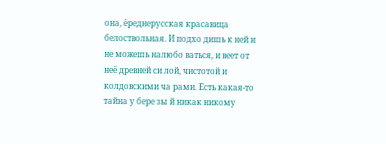она, ёреднерусская красавица белоствольная. И подхо дишь к ней и не можешь налюбо ваться, и веет от неё древней си лой, чистотой и колдовскими ча рами. Есть какая-то тайна у бере зы й никак никому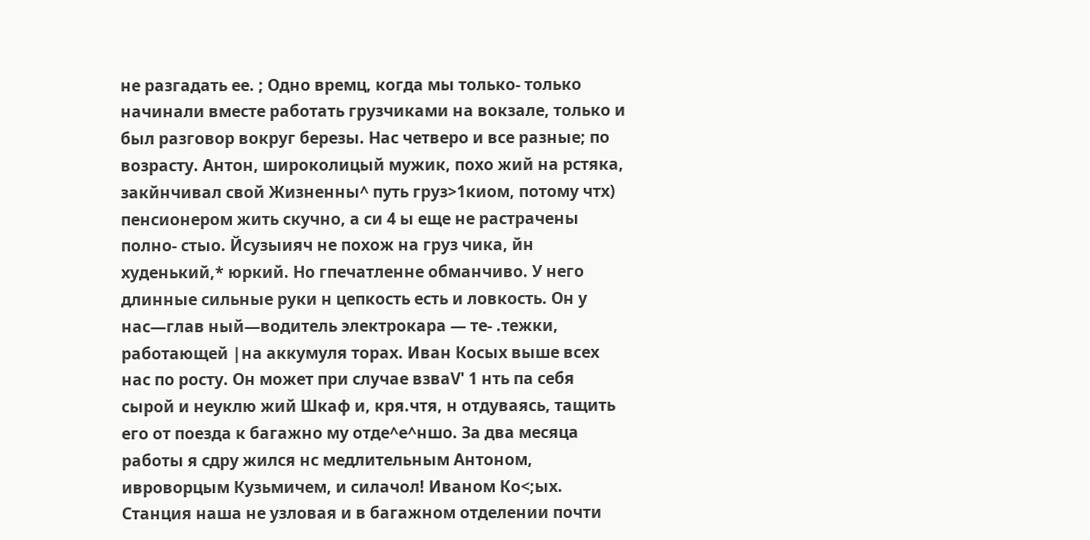не разгадать ее. ; Одно времц, когда мы только- только начинали вместе работать грузчиками на вокзале, только и был разговор вокруг березы. Нас четверо и все разные; по возрасту. Антон, широколицый мужик, похо жий на рстяка, закйнчивал свой Жизненны^ путь груз>1киом, потому чтх) пенсионером жить скучно, а си 4 ы еще не растрачены полно- стыо. Йсузыияч не похож на груз чика, йн худенький,* юркий. Но гпечатленне обманчиво. У него длинные сильные руки н цепкость есть и ловкость. Он у нас—глав ный—водитель электрокара — те- .тежки, работающей |на аккумуля торах. Иван Косых выше всех нас по росту. Он может при случае взваV' 1 нть па себя сырой и неуклю жий Шкаф и, кря.чтя, н отдуваясь, тащить его от поезда к багажно му отде^е^ншо. За два месяца работы я сдру жился нс медлительным Антоном, ивроворцым Кузьмичем, и силачол! Иваном Ко<;ых. Станция наша не узловая и в багажном отделении почти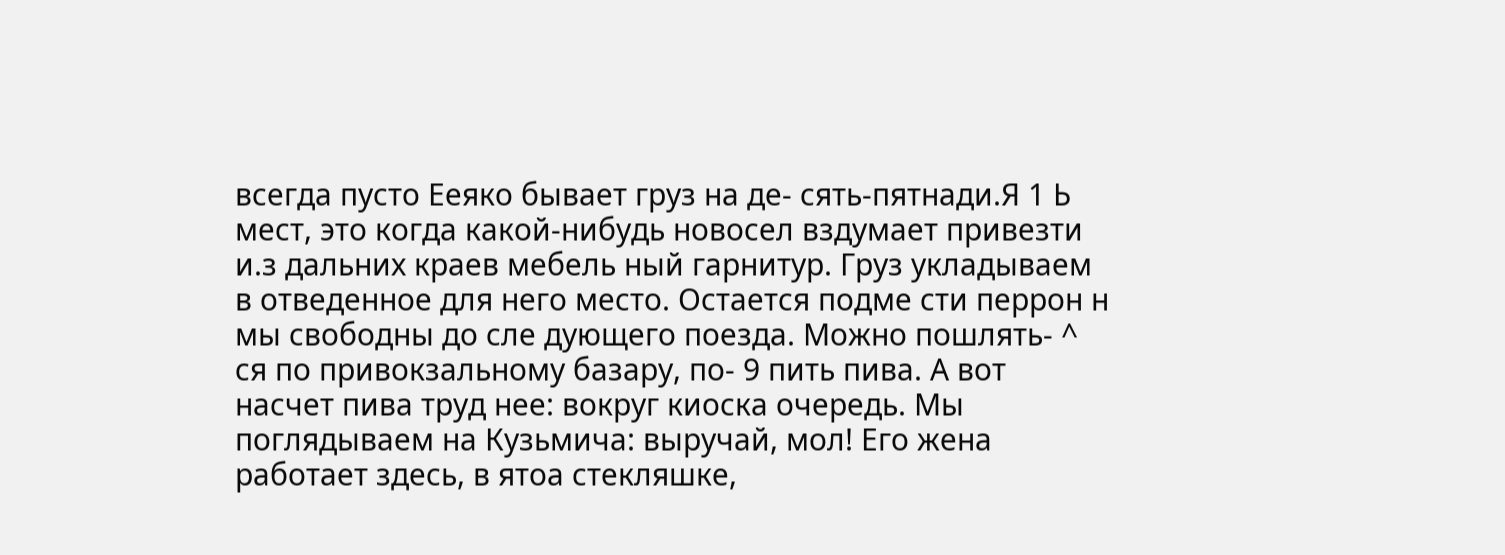всегда пусто Ееяко бывает груз на де- сять-пятнади.Я 1 Ь мест, это когда какой-нибудь новосел вздумает привезти и.з дальних краев мебель ный гарнитур. Груз укладываем в отведенное для него место. Остается подме сти перрон н мы свободны до сле дующего поезда. Можно пошлять- ^ ся по привокзальному базару, по- 9 пить пива. А вот насчет пива труд нее: вокруг киоска очередь. Мы поглядываем на Кузьмича: выручай, мол! Его жена работает здесь, в ятоа стекляшке,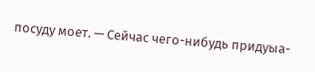посуду моет. — Сейчас чего-нибудь придуыа-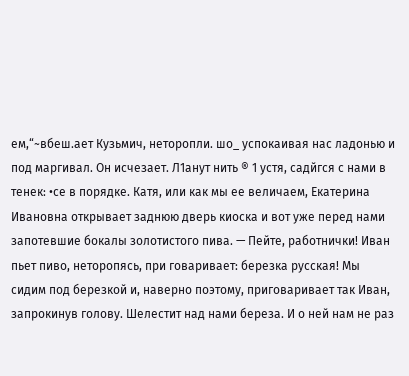ем,“~вбеш.ает Кузьмич, неторопли. шо_ успокаивая нас ладонью и под маргивал. Он исчезает. Л1анут нить ® 1 устя, садйгся с нами в тенек: •се в порядке. Катя, или как мы ее величаем, Екатерина Ивановна открывает заднюю дверь киоска и вот уже перед нами запотевшие бокалы золотистого пива. — Пейте, работнички! Иван пьет пиво, неторопясь, при говаривает: березка русская! Мы сидим под березкой и, наверно поэтому, приговаривает так Иван, запрокинув голову. Шелестит над нами береза. И о ней нам не раз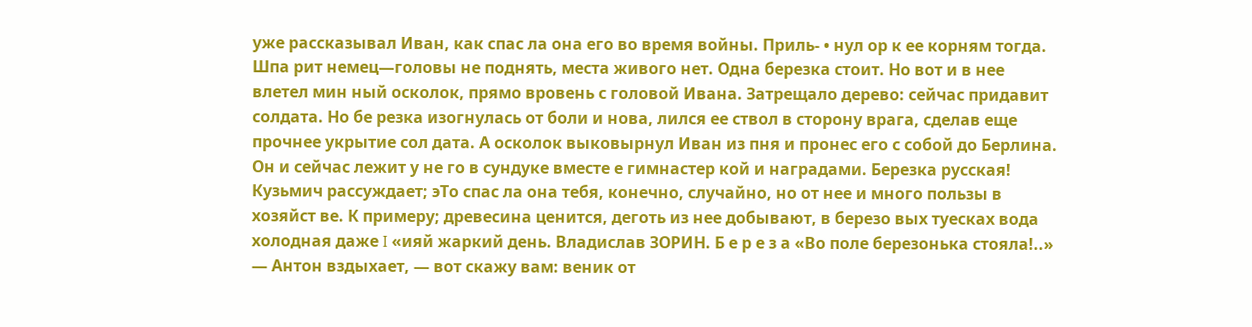уже рассказывал Иван, как спас ла она его во время войны. Приль- • нул ор к ее корням тогда. Шпа рит немец—головы не поднять, места живого нет. Одна березка стоит. Но вот и в нее влетел мин ный осколок, прямо вровень с головой Ивана. Затрещало дерево: сейчас придавит солдата. Но бе резка изогнулась от боли и нова, лился ее ствол в сторону врага, сделав еще прочнее укрытие сол дата. А осколок выковырнул Иван из пня и пронес его с собой до Берлина. Он и сейчас лежит у не го в сундуке вместе е гимнастер кой и наградами. Березка русская! Кузьмич рассуждает; эТо спас ла она тебя, конечно, случайно, но от нее и много пользы в хозяйст ве. К примеру; древесина ценится, деготь из нее добывают, в березо вых туесках вода холодная даже I «ияй жаркий день. Владислав ЗОРИН. Б е р е з а «Во поле березонька стояла!..» — Антон вздыхает, — вот скажу вам: веник от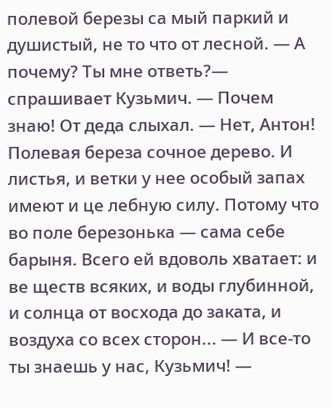полевой березы са мый паркий и душистый, не то что от лесной. — А почему? Ты мне ответь?— спрашивает Кузьмич. — Почем знаю! От деда слыхал. — Нет, Антон! Полевая береза сочное дерево. И листья, и ветки у нее особый запах имеют и це лебную силу. Потому что во поле березонька — сама себе барыня. Всего ей вдоволь хватает: и ве ществ всяких, и воды глубинной, и солнца от восхода до заката, и воздуха со всех сторон... — И все-то ты знаешь у нас, Кузьмич! —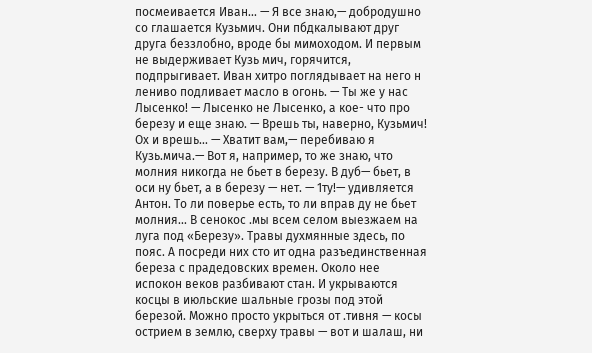посмеивается Иван... — Я все знаю,— добродушно со глашается Кузьмич. Они пбдкалывают друг друга беззлобно, вроде бы мимоходом. И первым не выдерживает Кузь мич, горячится, подпрыгивает. Иван хитро поглядывает на него н лениво подливает масло в огонь. — Ты же у нас Лысенко! — Лысенко не Лысенко, а кое- что про березу и еще знаю. — Врешь ты, наверно, Кузьмич! Ох и врешь... — Хватит вам,— перебиваю я Кузь.мича.— Вот я, например, то же знаю, что молния никогда не бьет в березу. В дуб— бьет, в оси ну бьет, а в березу — нет. — 1ту!— удивляется Антон. То ли поверье есть, то ли вправ ду не бьет молния... В сенокос .мы всем селом выезжаем на луга под «Березу». Травы духмянные здесь, по пояс. А посреди них сто ит одна разъединственная береза с прадедовских времен. Около нее испокон веков разбивают стан. И укрываются косцы в июльские шальные грозы под этой березой. Можно просто укрыться от .тивня — косы острием в землю, сверху травы — вот и шалаш, ни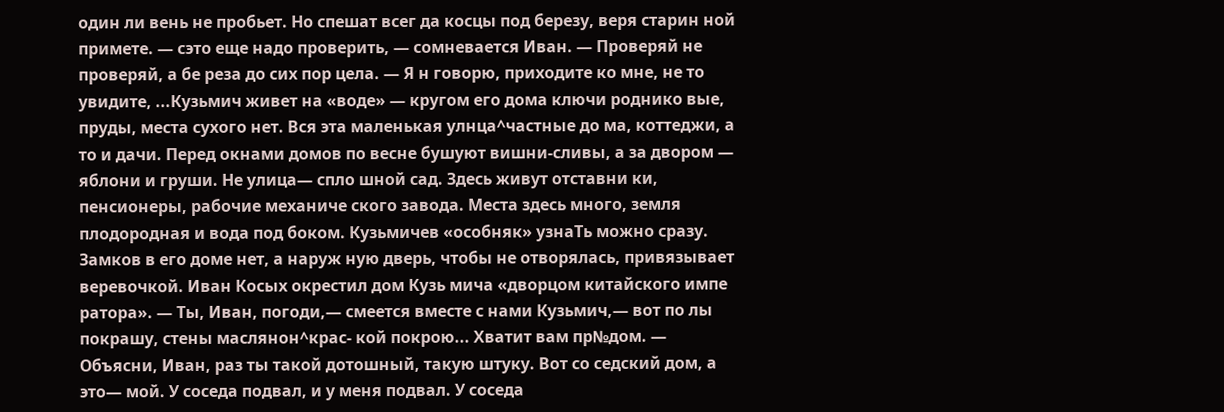один ли вень не пробьет. Но спешат всег да косцы под березу, веря старин ной примете. — сэто еще надо проверить, — сомневается Иван. — Проверяй не проверяй, а бе реза до сих пор цела. — Я н говорю, приходите ко мне, не то увидите, ...Кузьмич живет на «воде» — кругом его дома ключи роднико вые, пруды, места сухого нет. Вся эта маленькая улнца^частные до ма, коттеджи, а то и дачи. Перед окнами домов по весне бушуют вишни-сливы, а за двором — яблони и груши. Не улица— спло шной сад. Здесь живут отставни ки, пенсионеры, рабочие механиче ского завода. Места здесь много, земля плодородная и вода под боком. Кузьмичев «особняк» узнаТь можно сразу. Замков в его доме нет, а наруж ную дверь, чтобы не отворялась, привязывает веревочкой. Иван Косых окрестил дом Кузь мича «дворцом китайского импе ратора». — Ты, Иван, погоди,— смеется вместе с нами Кузьмич,— вот по лы покрашу, стены маслянон^крас- кой покрою... Хватит вам пр№дом. — Объясни, Иван, раз ты такой дотошный, такую штуку. Вот со седский дом, а это— мой. У соседа подвал, и у меня подвал. У соседа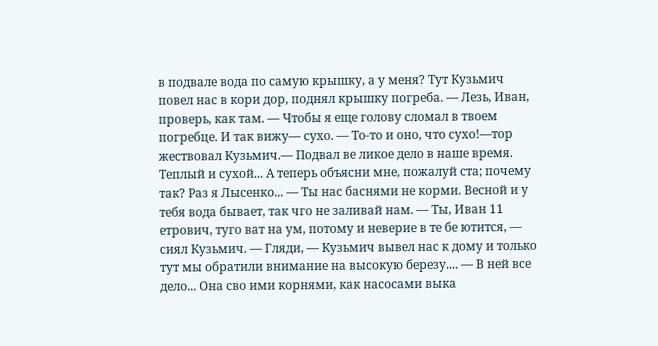в подвале вода по самую крышку, а у меня? Тут Кузьмич повел нас в кори дор, поднял крышку погреба. — Лезь, Иван, проверь, как там. — Чтобы я еще голову сломал в твоем погребце. И так вижу— сухо. — То-то и оно, что сухо!—тор жествовал Кузьмич.— Подвал ве ликое дело в наше время. Теплый и сухой... А теперь объясни мне, пожалуй ста; почему так? Раз я Лысенко... — Ты нас баснями не корми. Весной и у тебя вода бывает, так чго не заливай нам. — Ты, Иван 11 етрович, туго ват на ум, потому и неверие в те бе ютится, — сиял Кузьмич. — Гляди, — Кузьмич вывел нас к дому и только тут мы обратили внимание на высокую березу.... — В ней все дело... Она сво ими корнями, как насосами выка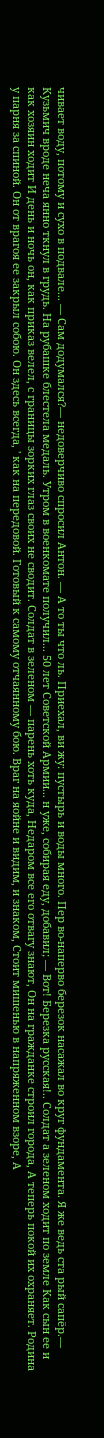чивает воду, потому и сухо в подвале... — Сам додумался?— недоверчиво спросил Антон. — А то ты что ль. Приехал, ви жу: пустырь и воды много. Пер во-наперво березок насажал во круг фундамента. Я же ведь ста рый сапёр.— Кузьмич вроде неча янно ткнул в грудь. На рубашке блестела медаль. Утром в военкомате получил... 50 лет Советской Армии... н уже, собирая еду, добавил; — Вот! Березка русская!.. Солдат а зеленом ходит по земле Как сын ее и как хозяин ходит И день и ночь он, как приказ велел, с границы зорких глаз своих не сводит. Солдат в зеленом — парень хоть куда, Недаром все его отвагу знают, Он на гражданке строил города, А теперь покой их охраняет. Родина у парня за спиной. Он от врагоя ее закрыл собою. Он здесь всегда, ' как на передовой. Готовый к самому отчаянному бою. Враг на яойне и видим, и знаком, Стоит мишенью в напряженном взоре, А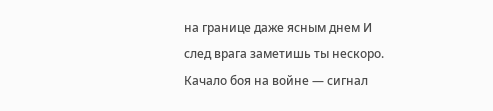на границе даже ясным днем И след врага заметишь ты нескоро. Качало боя на войне — сигнал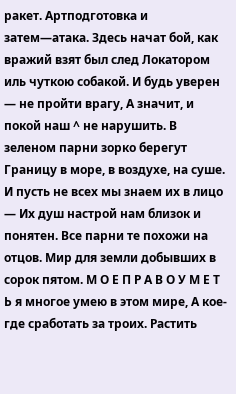ракет. Артподготовка и затем—атака. Здесь начат бой, как вражий взят был след Локатором иль чуткою собакой. И будь уверен — не пройти врагу, А значит, и покой наш ^ не нарушить. В зеленом парни зорко берегут Границу в море, в воздухе, на суше. И пусть не всех мы знаем их в лицо — Их душ настрой нам близок и понятен. Все парни те похожи на отцов. Мир для земли добывших в сорок пятом. М О Е П Р А В О У М Е Т Ь я многое умею в этом мире, А кое-где сработать за троих. Растить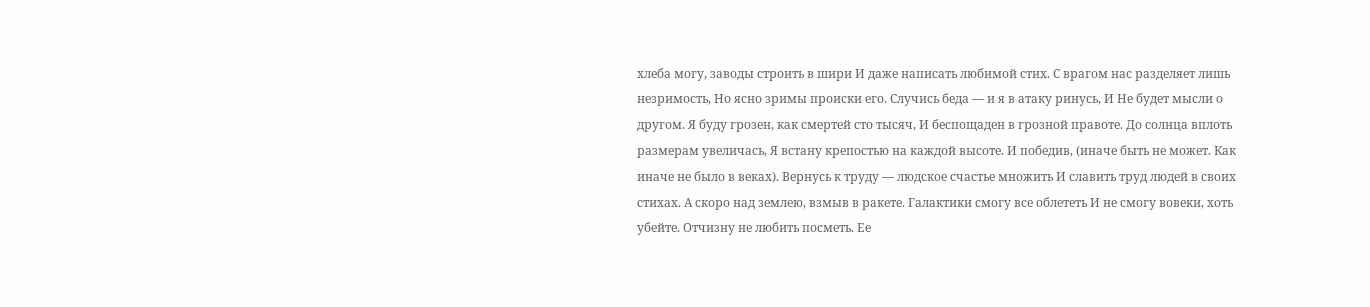хлеба могу, заводы строить в шири И даже написать любимой стих. С врагом нас разделяет лишь незримость, Но ясно зримы происки его. Случись беда — и я в атаку ринусь, И Не будет мысли о другом. Я буду грозен, как смертей сто тысяч, И беспощаден в грозной правоте. До солнца вплоть размерам увеличась, Я встану крепостью на каждой высоте. И победив, (иначе быть не может. Как иначе не было в веках). Вернусь к труду — людское счастье множить И славить труд людей в своих стихах. А скоро над землею, взмыв в ракете. Галактики смогу все облететь И не смогу вовеки, хоть убейте. Отчизну не любить посметь. Ее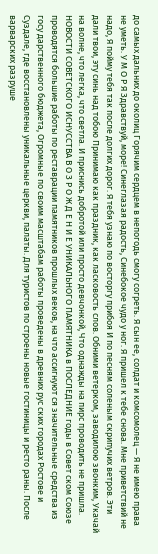до самых дальних до околиц Горячим сердцем в непогодь смогу согреть. Я сын ее, солдат и комсомолец — Я не имею права не уметь. У М О Р Я Здравствуй, море! Синеглазая радость, Синебокое чудо у ног. Я пришел к тебе снова. Мне приветствий не надо, Я пойму тебя так после долгих дорог. Я тебя узнаю по восторгу прибоя И по песням соленым скрипучих ветров. Эти дали твои, эту синь над тобою Принимаю как праздник, как ласковость слов. Обними ветерком, заводилою звонким, Укачай на волне, что легка, что светла. И приснись добротой или просто девчонкой, Что однажды на пирс проводить не пришла. НОВОСТИ СОВЕТСКОГО ИСНУССТВА В О З Р О Ж Д Е Н И Е УНИКАЛЬНОГО ПАМЯТНИКА в ПОСЛЕДНИЕ годы в Совет ском Союзе проводятся большие работы по реставрации памятников прошлых веков, на что ассигнуют ся значительные средства из госу дарственного бюджета, Огромные по своим масштабам работы проведены в древних рус ских городах Ростове и Суздале, где восстановлены уникальные церкви, палаты. Для туристов по строены новые гостиницы и ресто раны. После варварских разруше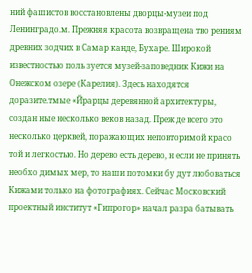ний фашистов восстановлены дворцы-музеи под Ленинградо.м. Прежняя красота возвращена тво рениям древних зодчих в Самар канде, Бухаре. Широкой известностью поль зуется музей-заповедник Кижи на Онежском озере (Карелия). Здесь находятся доразите.тмые «Йрарцы деревянной архитектуры, создан ные несколько веков назад. Преж де всего это несколько церквей, поражающих неповторимой красо той и легкостью. Но дерево есть дерево, н если не принять необхо димых мер, то наши потомки бу дут любоваться Кижами только на фотографиях. Сейчас Московский проектный институт «Гипрогор» начал разра батывать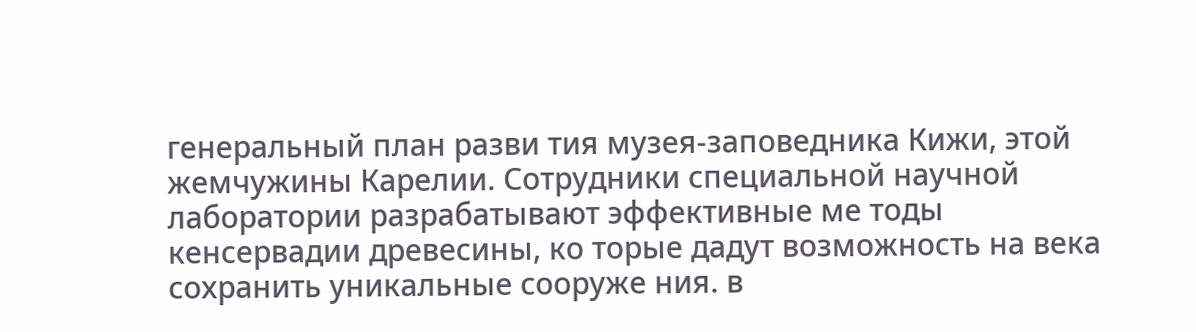генеральный план разви тия музея-заповедника Кижи, этой жемчужины Карелии. Сотрудники специальной научной лаборатории разрабатывают эффективные ме тоды кенсервадии древесины, ко торые дадут возможность на века сохранить уникальные сооруже ния. в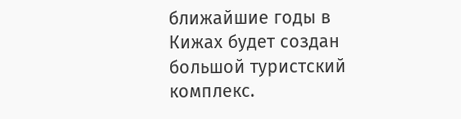ближайшие годы в Кижах будет создан большой туристский комплекс.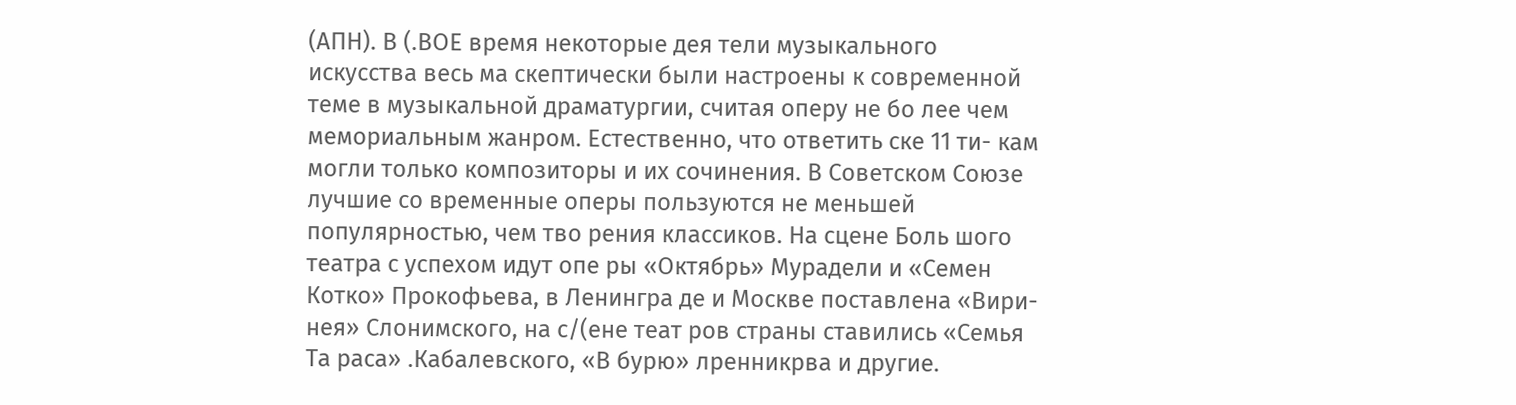(АПН). В (.ВОЕ время некоторые дея тели музыкального искусства весь ма скептически были настроены к современной теме в музыкальной драматургии, считая оперу не бо лее чем мемориальным жанром. Естественно, что ответить ске 11 ти- кам могли только композиторы и их сочинения. В Советском Союзе лучшие со временные оперы пользуются не меньшей популярностью, чем тво рения классиков. На сцене Боль шого театра с успехом идут опе ры «Октябрь» Мурадели и «Семен Котко» Прокофьева, в Ленингра де и Москве поставлена «Вири- нея» Слонимского, на с/(ене теат ров страны ставились «Семья Та раса» .Кабалевского, «В бурю» лренникрва и другие.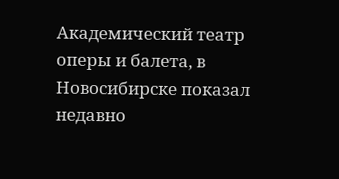Академический театр оперы и балета, в Новосибирске показал недавно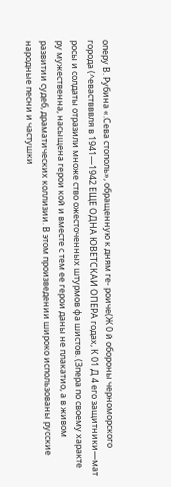оперу В. Рубина «.Сева стополь», обращенную к дням ге- роиче(Ж 0 й обороны черноморского города (^еваствввля в 1941—1942 ЕЩЕ ОДНА ЮВЕТСКАИ ОПЕРА годах, К 01 Д 4 его защитники—мат росы и солдаты отразили множе ство ожесточенных штурмов фа шистов. (Зпера по своему характе ру мужественна, насыщена герои кой и вместе с тем ее герои даны не плакатио, а в живом развитии судеб, драматических коллизии. В этом произведении широко использованы русские народные песни и частушки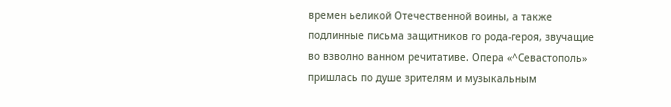времен ьеликой Отечественной воины, а также подлинные письма защитников го рода-героя, звучащие во взволно ванном речитативе. Опера «^Севастополь» пришлась по душе зрителям и музыкальным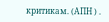критикам. (АПН ) .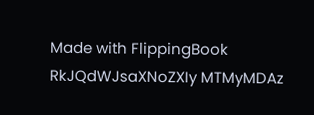Made with FlippingBook
RkJQdWJsaXNoZXIy MTMyMDAz